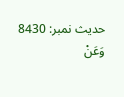حدیث نمبر: 8430
وَعَنْ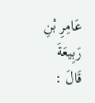عَامِرِ بْنِ رَبِيعَةَ قَالَ :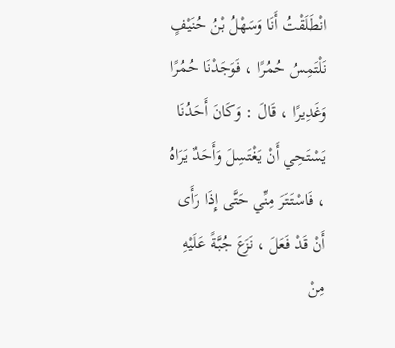انْطَلَقْتُ أَنَا وَسَهْلُ بْنُ حُنَيْفٍ نَلْتَمِسُ حُمُرًا ، فَوَجَدْنَا حُمُرًا وَغَدِيرًا ، قَالَ : وَكَانَ أَحَدُنَا يَسْتَحِي أَنْ يَغْتَسِلَ وَأَحَدٌ يَرَاهُ ، فَاسْتَتَرَ مِنِّي حَتَّى إِذَا رَأَى أَنْ قَدْ فَعَلَ ، نَزَعَ جُبَّةً عَلَيْهِ مِنْ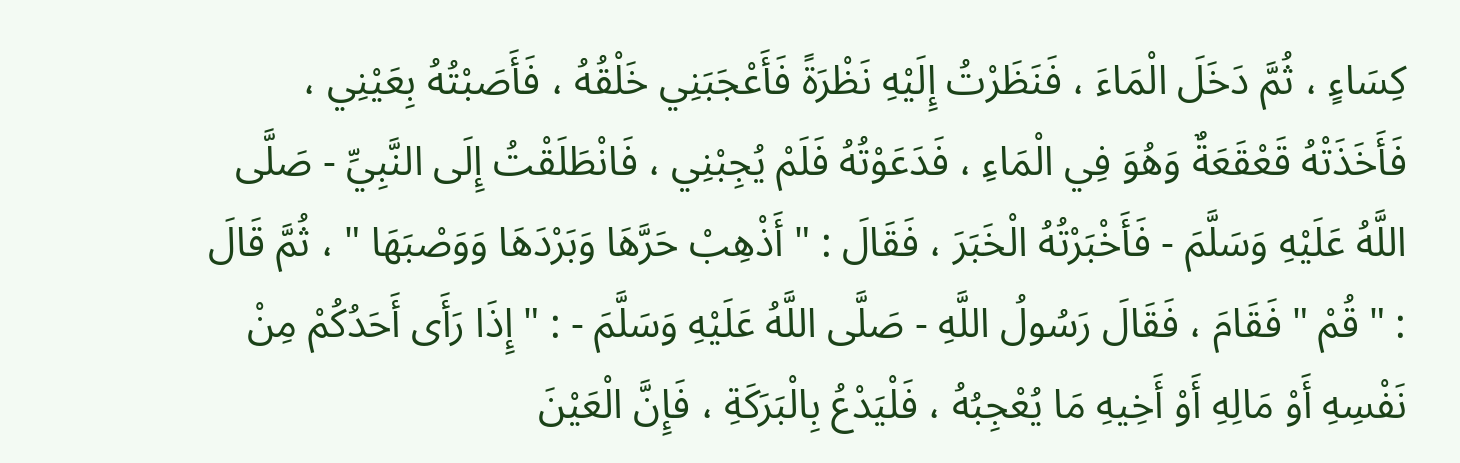كِسَاءٍ ، ثُمَّ دَخَلَ الْمَاءَ ، فَنَظَرْتُ إِلَيْهِ نَظْرَةً فَأَعْجَبَنِي خَلْقُهُ ، فَأَصَبْتُهُ بِعَيْنِي ، فَأَخَذَتْهُ قَعْقَعَةٌ وَهُوَ فِي الْمَاءِ ، فَدَعَوْتُهُ فَلَمْ يُجِبْنِي ، فَانْطَلَقْتُ إِلَى النَّبِيِّ - صَلَّى اللَّهُ عَلَيْهِ وَسَلَّمَ - فَأَخْبَرْتُهُ الْخَبَرَ ، فَقَالَ : " أَذْهِبْ حَرَّهَا وَبَرْدَهَا وَوَصْبَهَا " ، ثُمَّ قَالَ : " قُمْ " فَقَامَ ، فَقَالَ رَسُولُ اللَّهِ - صَلَّى اللَّهُ عَلَيْهِ وَسَلَّمَ - : "إِذَا رَأَى أَحَدُكُمْ مِنْ نَفْسِهِ أَوْ مَالِهِ أَوْ أَخِيهِ مَا يُعْجِبُهُ ، فَلْيَدْعُ بِالْبَرَكَةِ ، فَإِنَّ الْعَيْنَ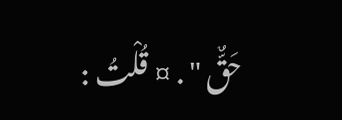حَقٌّ " . ¤ قُلْتُ :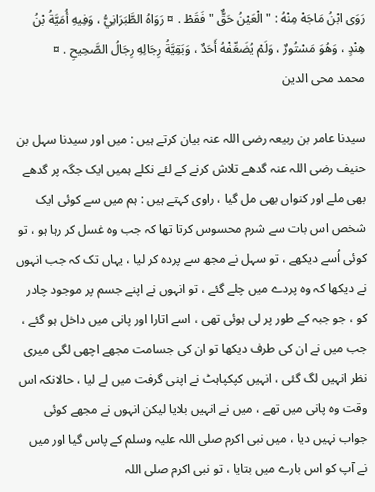رَوَى ابْنُ مَاجَهْ مِنْهُ : " الْعَيْنُ حَقٌّ " فَقَطْ . ¤ رَوَاهُ الطَّبَرَانِيُّ ، وَفِيهِ أُمَيَّةُ بْنُ هِنْدٍ ، وَهُوَ مَسْتُورٌ ، وَلَمْ يُضَعِّفْهُ أَحَدٌ ، وَبَقِيَّةُ رِجَالِهِ رِجَالُ الصَّحِيحِ . ¤
محمد محی الدین

سیدنا عامر بن ربیعہ رضی اللہ عنہ بیان کرتے ہیں : میں اور سیدنا سہل بن حنیف رضی اللہ عنہ گدھے تلاش کرنے کے لئے نکلے ہمیں ایک جگہ پر گدھے بھی ملے اور کنواں بھی مل گیا ، راوی کہتے ہیں : ہم میں سے کوئی ایک شخص اس بات سے شرم محسوس کرتا تھا کہ جب وہ غسل کر رہا ہو ، تو کوئی اُسے دیکھے ، تو سہل نے مجھ سے پردہ کر لیا ، یہاں تک کہ جب انہوں نے دیکھا کہ وہ پردے میں چلے گئے ، تو انہوں نے اپنے جسم پر موجود چادر کو ، جو جبہ کے طور پر لی ہوئی تھی ، اسے اتارا اور پانی میں داخل ہو گئے ، جب میں نے ان کی طرف دیکھا تو ان کی جسامت مجھے اچھی لگی میری نظر انہیں لگ گئی ، انہیں کپکپاہٹ نے اپنی گرفت میں لے لیا ، حالانکہ اس وقت وہ پانی میں تھے ، میں نے انہیں بلایا لیکن انہوں نے مجھے کوئی جواب نہیں دیا ، میں نبی اکرم صلی اللہ علیہ وسلم کے پاس گیا اور میں نے آپ کو اس بارے میں بتایا ، تو نبی اکرم صلی اللہ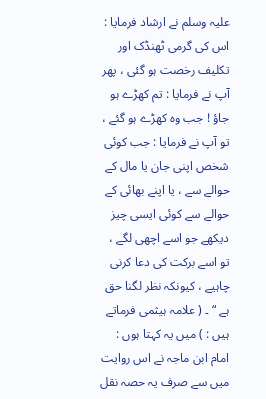علیہ وسلم نے ارشاد فرمایا : اس کی گرمی ٹھنڈک اور تکلیف رخصت ہو گئی ، پھر آپ نے فرمایا : تم کھڑے ہو جاؤ ! جب وہ کھڑے ہو گئے ، تو آپ نے فرمایا : جب کوئی شخص اپنی جان یا مال کے حوالے سے ، یا اپنے بھائی کے حوالے سے کوئی ایسی چیز دیکھے جو اسے اچھی لگے ، تو اسے برکت کی دعا کرنی چاہیے ، کیونکہ نظر لگنا حق ہے “ ۔ ( علامہ ہیثمی فرماتے ہیں : ) میں یہ کہتا ہوں : امام ابن ماجہ نے اس روایت میں سے صرف یہ حصہ نقل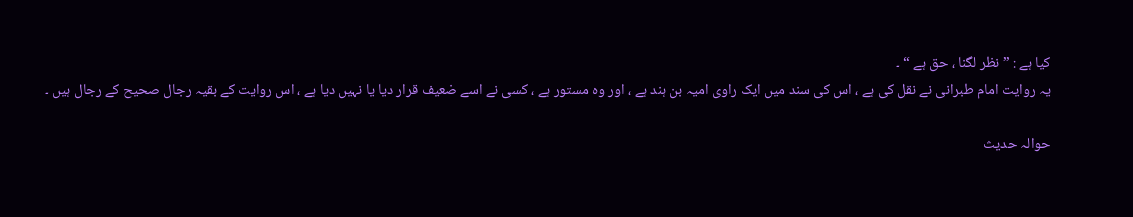کیا ہے : ” نظر لگنا ، حق ہے “ ۔
یہ روایت امام طبرانی نے نقل کی ہے ، اس کی سند میں ایک راوی امیہ بن ہند ہے ، اور وہ مستور ہے ، کسی نے اسے ضعیف قرار دیا یا نہیں دیا ہے ، اس روایت کے بقیہ رجال صحیح کے رجال ہیں ۔

حوالہ حدیث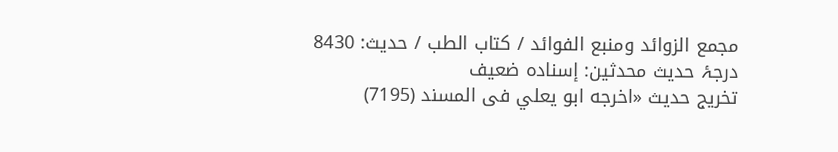مجمع الزوائد ومنبع الفوائد / كتاب الطب / حدیث: 8430
درجۂ حدیث محدثین: إسنادہ ضعیف
تخریج حدیث «اخرجه ابو يعلي فى المسند (7195)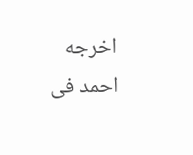اخرجه احمد فى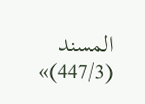المسند (447/3)»